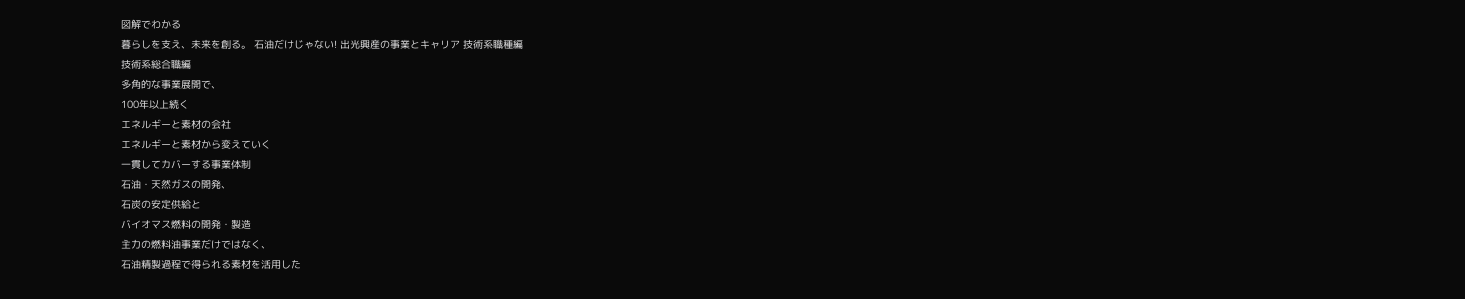図解でわかる
暮らしを支え、未来を創る。 石油だけじゃない! 出光興産の事業とキャリア 技術系職種編
技術系総合職編
多角的な事業展開で、
100年以上続く
エネルギーと素材の会社
エネルギーと素材から変えていく
一貫してカバーする事業体制
石油・天然ガスの開発、
石炭の安定供給と
バイオマス燃料の開発・製造
主力の燃料油事業だけではなく、
石油精製過程で得られる素材を活用した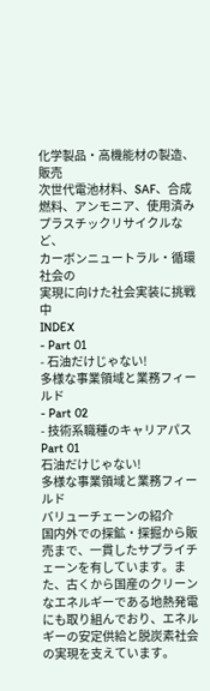化学製品・高機能材の製造、販売
次世代電池材料、SAF、合成燃料、アンモニア、使用済みプラスチックリサイクルなど、
カーボンニュートラル・循環社会の
実現に向けた社会実装に挑戦中
INDEX
- Part 01
- 石油だけじゃない!
多様な事業領域と業務フィールド
- Part 02
- 技術系職種のキャリアパス
Part 01
石油だけじゃない!
多様な事業領域と業務フィールド
バリューチェーンの紹介
国内外での探鉱・探掘から販売まで、一貫したサプライチェーンを有しています。また、古くから国産のクリーンなエネルギーである地熱発電にも取り組んでおり、エネルギーの安定供給と脱炭素社会の実現を支えています。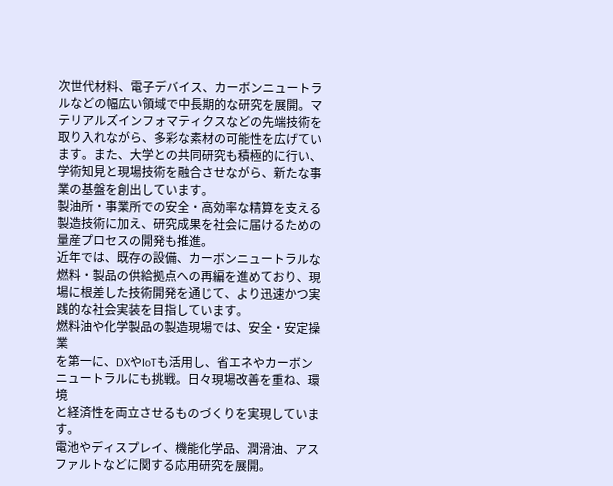次世代材料、電子デバイス、カーボンニュートラルなどの幅広い領域で中長期的な研究を展開。マテリアルズインフォマティクスなどの先端技術を取り入れながら、多彩な素材の可能性を広げています。また、大学との共同研究も積極的に行い、学術知見と現場技術を融合させながら、新たな事業の基盤を創出しています。
製油所・事業所での安全・高効率な精算を支える製造技術に加え、研究成果を社会に届けるための量産プロセスの開発も推進。
近年では、既存の設備、カーボンニュートラルな燃料・製品の供給拠点への再編を進めており、現場に根差した技術開発を通じて、より迅速かつ実践的な社会実装を目指しています。
燃料油や化学製品の製造現場では、安全・安定操業
を第一に、DXやIoTも活用し、省エネやカーボン
ニュートラルにも挑戦。日々現場改善を重ね、環境
と経済性を両立させるものづくりを実現しています。
電池やディスプレイ、機能化学品、潤滑油、アスファルトなどに関する応用研究を展開。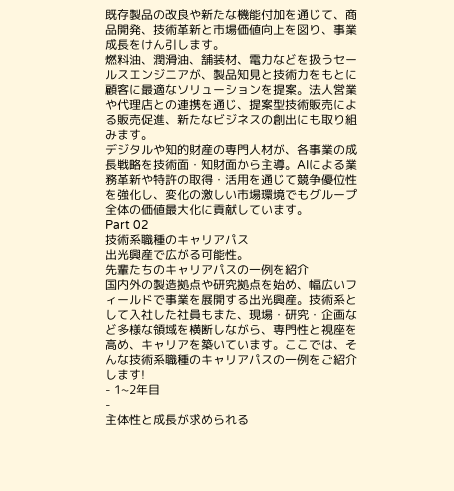既存製品の改良や新たな機能付加を通じて、商品開発、技術革新と市場価値向上を図り、事業成長をけん引します。
燃料油、潤滑油、舗装材、電力などを扱うセールスエンジニアが、製品知見と技術力をもとに顧客に最適なソリューションを提案。法人営業や代理店との連携を通じ、提案型技術販売による販売促進、新たなビジネスの創出にも取り組みます。
デジタルや知的財産の専門人材が、各事業の成長戦略を技術面・知財面から主導。AIによる業務革新や特許の取得・活用を通じて競争優位性を強化し、変化の激しい市場環境でもグループ全体の価値最大化に貢献しています。
Part 02
技術系職種のキャリアパス
出光興産で広がる可能性。
先輩たちのキャリアパスの一例を紹介
国内外の製造拠点や研究拠点を始め、幅広いフィールドで事業を展開する出光興産。技術系として入社した社員もまた、現場・研究・企画など多様な領域を横断しながら、専門性と視座を高め、キャリアを築いています。ここでは、そんな技術系職種のキャリアパスの一例をご紹介します!
- 1~2年目
-
主体性と成長が求められる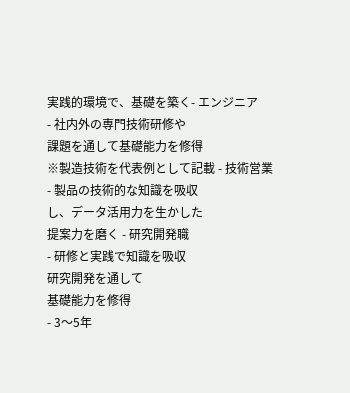実践的環境で、基礎を築く- エンジニア
- 社内外の専門技術研修や
課題を通して基礎能力を修得
※製造技術を代表例として記載 - 技術営業
- 製品の技術的な知識を吸収
し、データ活用力を生かした
提案力を磨く - 研究開発職
- 研修と実践で知識を吸収
研究開発を通して
基礎能力を修得
- 3〜5年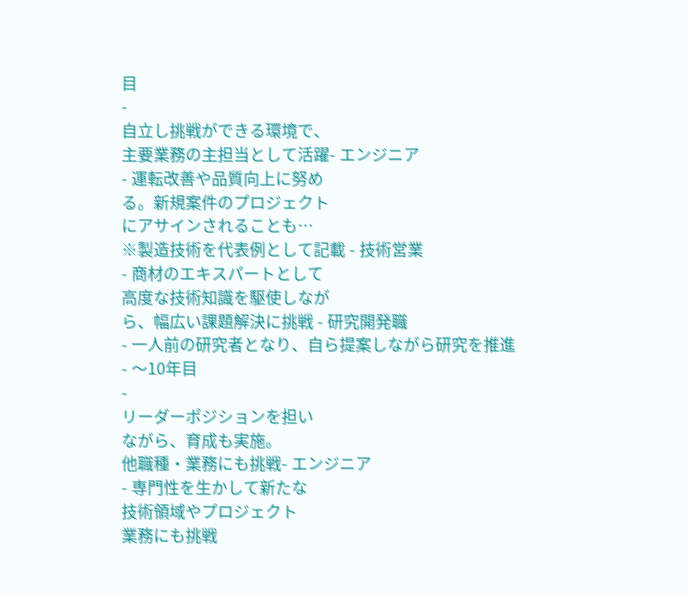目
-
自立し挑戦ができる環境で、
主要業務の主担当として活躍- エンジニア
- 運転改善や品質向上に努め
る。新規案件のプロジェクト
にアサインされることも…
※製造技術を代表例として記載 - 技術営業
- 商材のエキスパートとして
高度な技術知識を駆使しなが
ら、幅広い課題解決に挑戦 - 研究開発職
- 一人前の研究者となり、自ら提案しながら研究を推進
- 〜10年目
-
リーダーポジションを担い
ながら、育成も実施。
他職種・業務にも挑戦- エンジニア
- 専門性を生かして新たな
技術領域やプロジェクト
業務にも挑戦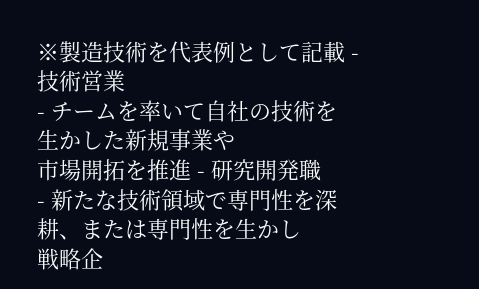※製造技術を代表例として記載 - 技術営業
- チームを率いて自社の技術を
生かした新規事業や
市場開拓を推進 - 研究開発職
- 新たな技術領域で専門性を深
耕、または専門性を生かし
戦略企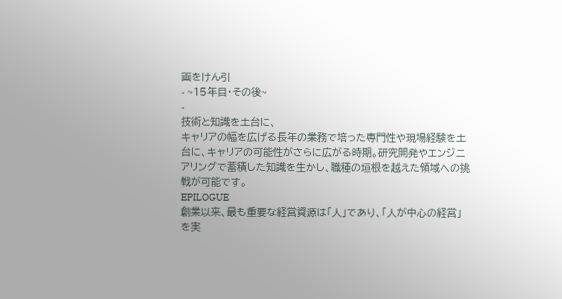画をけん引
- ~15年目・その後~
-
技術と知識を土台に、
キャリアの幅を広げる長年の業務で培った専門性や現場経験を土台に、キャリアの可能性がさらに広がる時期。研究開発やエンジニアリングで蓄積した知識を生かし、職種の垣根を越えた領域への挑戦が可能です。
EPILOGUE
創業以来、最も重要な経営資源は「人」であり、「人が中心の経営」を実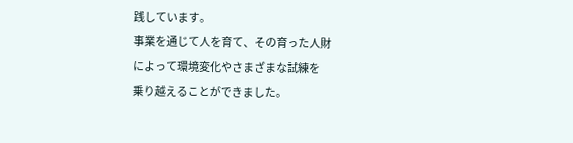践しています。
事業を通じて人を育て、その育った人財
によって環境変化やさまざまな試練を
乗り越えることができました。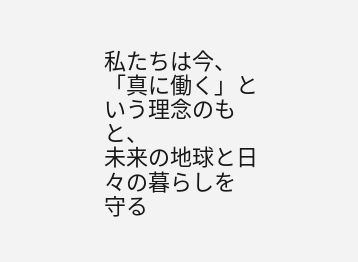私たちは今、「真に働く」という理念のもと、
未来の地球と日々の暮らしを
守る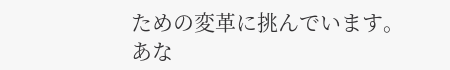ための変革に挑んでいます。
あな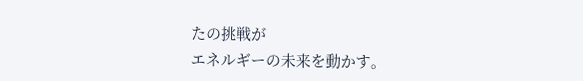たの挑戦が
エネルギーの未来を動かす。